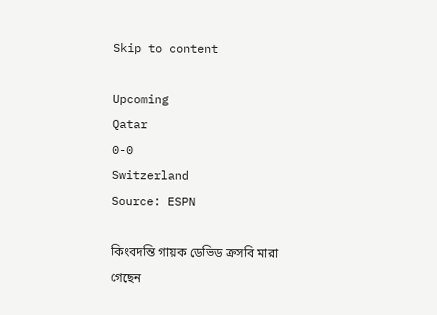Skip to content

Upcoming
Qatar
0-0
Switzerland
Source: ESPN

কিংবদন্তি গায়ক ডেভিড ক্রসবি মারা গেছেন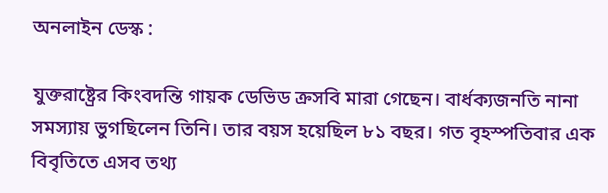অনলাইন ডেস্ক :

যুক্তরাষ্ট্রের কিংবদন্তি গায়ক ডেভিড ক্রসবি মারা গেছেন। বার্ধক্যজনতি নানা সমস্যায় ভুগছিলেন তিনি। তার বয়স হয়েছিল ৮১ বছর। গত বৃহস্পতিবার এক বিবৃতিতে এসব তথ্য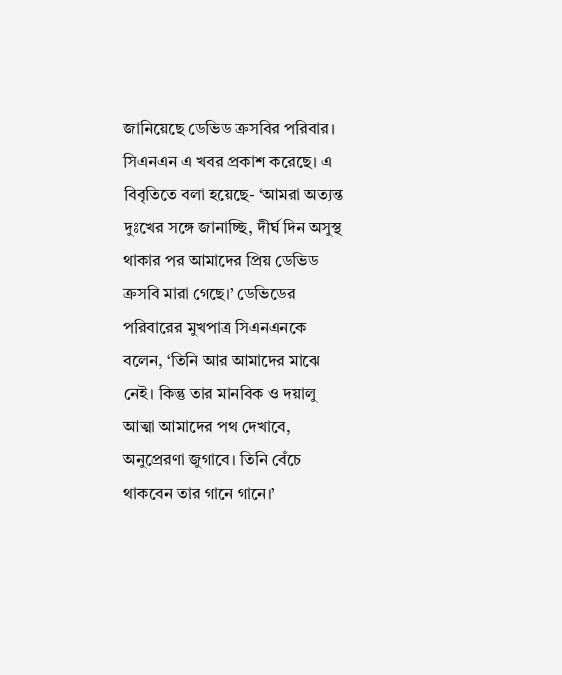জানিয়েছে ডেভিড ক্রসবির পরিবার। সিএনএন এ খবর প্রকাশ করেছে। এ বিবৃতিতে বলা হয়েছে- ‘আমরা অত্যন্ত দুঃখের সঙ্গে জানাচ্ছি, দীর্ঘ দিন অসুস্থ থাকার পর আমাদের প্রিয় ডেভিড ক্রসবি মারা গেছে।’ ডেভিডের পরিবারের মুখপাত্র সিএনএনকে বলেন, ‘তিনি আর আমাদের মাঝে নেই। কিন্তু তার মানবিক ও দয়ালু আত্মা আমাদের পথ দেখাবে, অনুপ্রেরণা জুগাবে। তিনি বেঁচে থাকবেন তার গানে গানে।’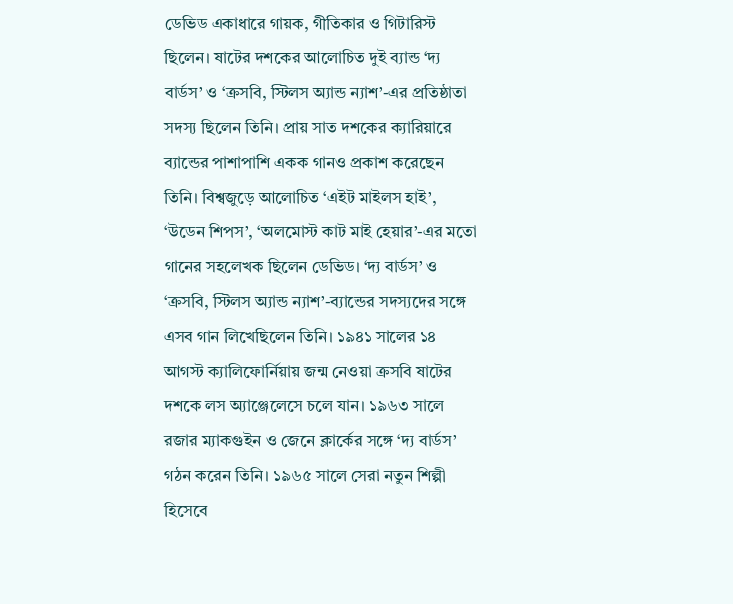ডেভিড একাধারে গায়ক, গীতিকার ও গিটারিস্ট ছিলেন। ষাটের দশকের আলোচিত দুই ব্যান্ড ‘দ্য বার্ডস’ ও ‘ক্রসবি, স্টিলস অ্যান্ড ন্যাশ’-এর প্রতিষ্ঠাতা সদস্য ছিলেন তিনি। প্রায় সাত দশকের ক্যারিয়ারে ব্যান্ডের পাশাপাশি একক গানও প্রকাশ করেছেন তিনি। বিশ্বজুড়ে আলোচিত ‘এইট মাইলস হাই’, ‘উডেন শিপস’, ‘অলমোস্ট কাট মাই হেয়ার’-এর মতো গানের সহলেখক ছিলেন ডেভিড। ‘দ্য বার্ডস’ ও ‘ক্রসবি, স্টিলস অ্যান্ড ন্যাশ’-ব্যান্ডের সদস্যদের সঙ্গে এসব গান লিখেছিলেন তিনি। ১৯৪১ সালের ১৪ আগস্ট ক্যালিফোর্নিয়ায় জন্ম নেওয়া ক্রসবি ষাটের দশকে লস অ্যাঞ্জেলেসে চলে যান। ১৯৬৩ সালে রজার ম্যাকগুইন ও জেনে ক্লার্কের সঙ্গে ‘দ্য বার্ডস’ গঠন করেন তিনি। ১৯৬৫ সালে সেরা নতুন শিল্পী হিসেবে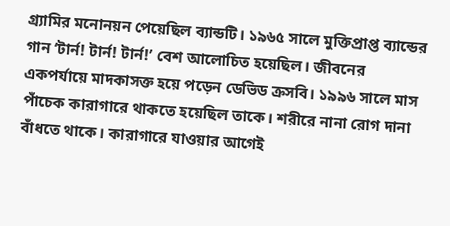গ্র্যামির মনোনয়ন পেয়েছিল ব্যান্ডটি। ১৯৬৫ সালে মুক্তিপ্রাপ্ত ব্যান্ডের গান ‘টার্ন! টার্ন! টার্ন!’ বেশ আলোচিত হয়েছিল। জীবনের একপর্যায়ে মাদকাসক্ত হয়ে পড়েন ডেভিড ক্রসবি। ১৯৯৬ সালে মাস পাঁচেক কারাগারে থাকতে হয়েছিল তাকে। শরীরে নানা রোগ দানা বাঁধতে থাকে। কারাগারে যাওয়ার আগেই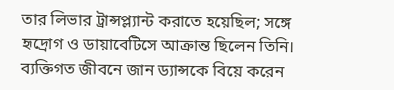তার লিভার ট্রান্সপ্ল্যান্ট করাতে হয়েছিল; সঙ্গে হৃদ্রোগ ও ডায়াবেটিসে আক্রান্ত ছিলেন তিনি। ব্যক্তিগত জীবনে জান ড্যান্সকে বিয়ে করেন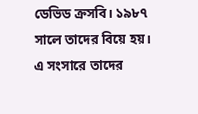ডেভিড ক্রসবি। ১৯৮৭ সালে তাদের বিয়ে হয়। এ সংসারে তাদের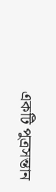একটি পুত্রসন্তান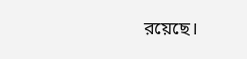রয়েছে।